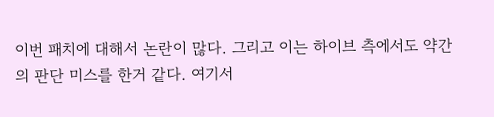이번 패치에 대해서 논란이 많다. 그리고 이는 하이브 측에서도 약간의 판단 미스를 한거 같다. 여기서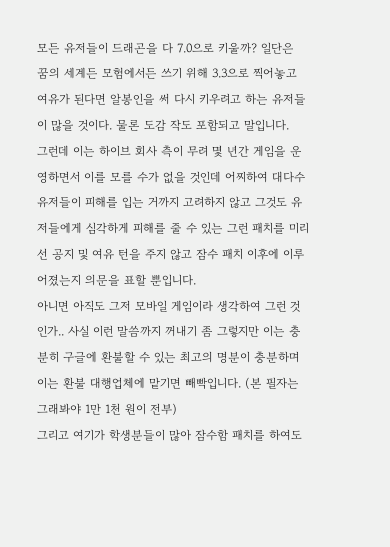모든 유저들이 드래곤을 다 7.0으로 키울까? 일단은 꿈의 세계든 모험에서든 쓰기 위해 3.3으로 찍어놓고 여유가 된다면 알봉인을 써 다시 키우려고 하는 유저들이 많을 것이다. 물론 도감 작도 포함되고 말입니다.
그런데 이는 하이브 회사 측이 무려 몇 년간 게임을 운영하면서 이를 모를 수가 없을 것인데 어찌하여 대다수 유저들이 피해를 입는 거까지 고려하지 않고 그것도 유저들에게 심각하게 피해를 줄 수 있는 그런 패치를 미리 선 공지 및 여유 턴을 주지 않고 잠수 패치 이후에 이루어졌는지 의문을 표할 뿐입니다.
아니면 아직도 그저 모바일 게임이라 생각하여 그런 것인가.. 사실 이런 말씀까지 꺼내기 좀 그렇지만 이는 충분히 구글에 환불할 수 있는 최고의 명분이 충분하며 이는 환불 대행업체에 맡기면 빼빡입니다. (본 필자는 그래봐야 1만 1천 원이 전부)
그리고 여기가 학생분들이 많아 잠수함 패치를 하여도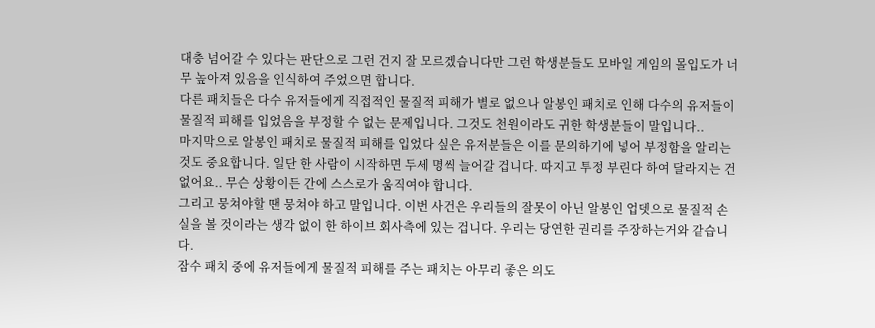대충 넘어갈 수 있다는 판단으로 그런 건지 잘 모르겠습니다만 그런 학생분들도 모바일 게임의 몰입도가 너무 높아져 있음을 인식하여 주었으면 합니다.
다른 패치들은 다수 유저들에게 직접적인 물질적 피해가 별로 없으나 알봉인 패치로 인해 다수의 유저들이 물질적 피해를 입었음을 부정할 수 없는 문제입니다. 그것도 천원이라도 귀한 학생분들이 말입니다..
마지막으로 알봉인 패치로 물질적 피해를 입었다 싶은 유저분들은 이를 문의하기에 넣어 부정함을 알리는 것도 중요합니다. 일단 한 사람이 시작하면 두세 명씩 늘어갈 겁니다. 따지고 투정 부린다 하여 달라지는 건 없어요.. 무슨 상황이든 간에 스스로가 움직여야 합니다.
그리고 뭉쳐야할 땐 뭉쳐야 하고 말입니다. 이번 사건은 우리들의 잘못이 아닌 알봉인 업뎃으로 물질적 손실을 볼 것이라는 생각 없이 한 하이브 회사측에 있는 겁니다. 우리는 당연한 권리를 주장하는거와 같습니다.
잠수 패치 중에 유저들에게 물질적 피해를 주는 패치는 아무리 좋은 의도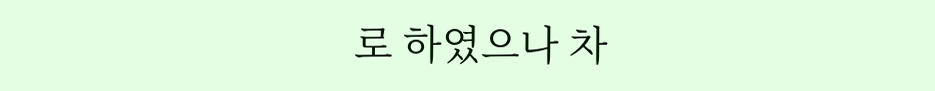로 하였으나 차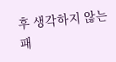후 생각하지 않는 패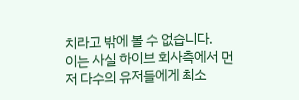치라고 밖에 볼 수 없습니다.
이는 사실 하이브 회사측에서 먼저 다수의 유저들에게 최소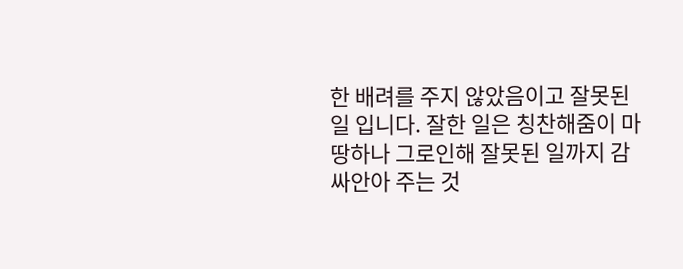한 배려를 주지 않았음이고 잘못된 일 입니다. 잘한 일은 칭찬해줌이 마땅하나 그로인해 잘못된 일까지 감싸안아 주는 것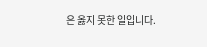은 옳지 못한 일입니다.